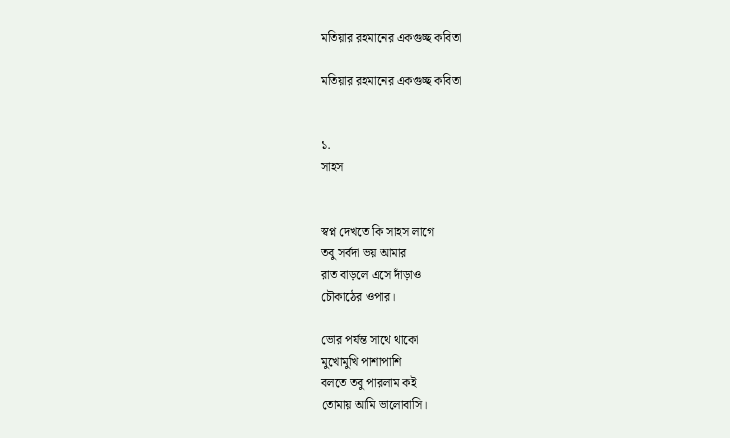মতিয়ার রহমানের একগুচ্ছ কবিতা

মতিয়ার রহমানের একগুচ্ছ কবিতা


১.
সাহস


স্বপ্ন দেখতে কি সাহস লাগে
তবু সর্বদা ভয় আমার
রাত বাড়লে এসে দাঁড়াও
চৌকাঠের ওপার।

ভোর পর্যন্ত সাথে থাকো
মুখোমুখি পাশাপাশি
বলতে তবু পারলাম কই
তোমায় আমি ভালোবাসি।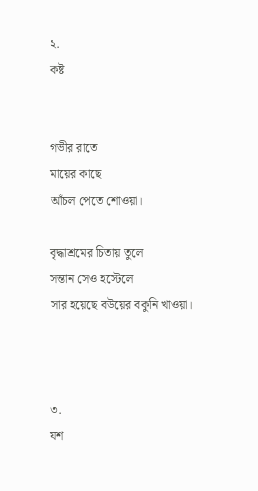২.
কষ্ট


গভীর রাতে
মায়ের কাছে
আঁচল পেতে শোওয়া।

বৃদ্ধাশ্রমের চিতায় তুলে
সন্তান সেও হস্টেলে
সার হয়েছে বউয়ের বকুনি খাওয়া।



৩.
যশ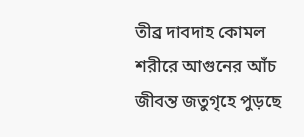তীব্র দাবদাহ কোমল শরীরে আগুনের আঁচ
জীবন্ত জতুগৃহে পুড়ছে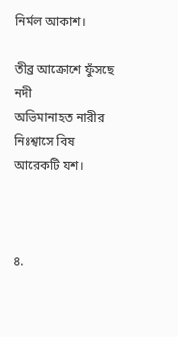নির্মল আকাশ।

তীব্র আক্রোশে ফুঁসছে নদী
অভিমানাহত নারীর নিঃশ্বাসে বিষ
আরেকটি যশ।



৪.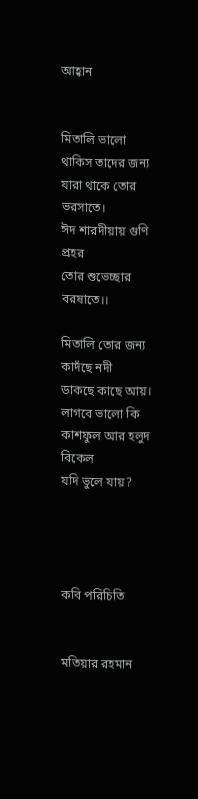আহ্বান


মিতালি ভালো থাকিস তাদের জন্য
যারা থাকে তোর ভরসাতে।
ঈদ শারদীয়ায় গুণি প্রহর
তোর শুভেচ্ছার বরষাতে।।

মিতালি তোর জন্য কাদঁছে নদী
ডাকছে কাছে আয়।
লাগবে ভালো কি
কাশফুল আর হলুদ বিকেল
যদি ভুলে যায়?




কবি পরিচিতি


মতিয়ার রহমান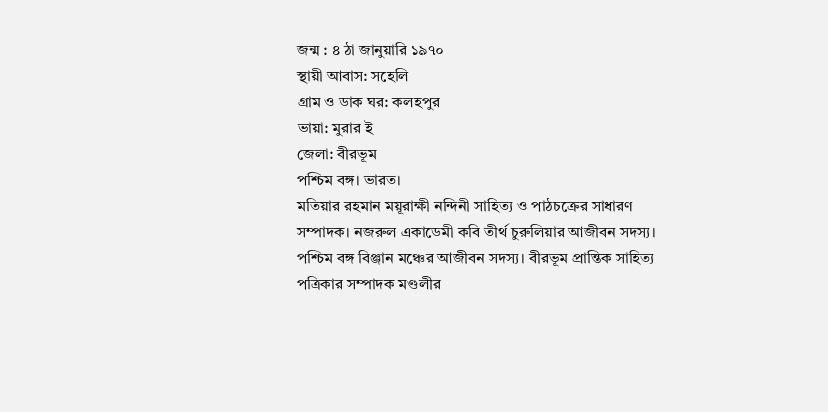জন্ম : ৪ ঠা জানুয়ারি ১৯৭০
স্থায়ী আবাস: সহেলি
গ্রাম ও ডাক ঘর: কলহপুর
ভায়া: মুরার ই
জেলা: বীরভূম
পশ্চিম বঙ্গ। ভারত।
মতিয়ার রহমান ময়ূরাক্ষী নন্দিনী সাহিত্য ও পাঠচক্রের সাধারণ সম্পাদক। নজরুল একাডেমী কবি তীর্থ চুরুলিয়ার ‌আজীবন সদস্য। পশ্চিম বঙ্গ বিঞ্জান মঞ্চের ‌আজীবন সদস্য। বীরভূম প্রান্তিক সাহিত্য পত্রিকার সম্পাদক মণ্ডলীর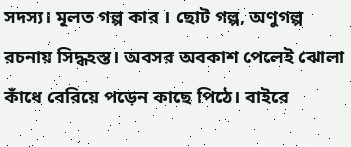সদস্য। মূলত গল্প কার । ছোট গল্প, অণুগল্প রচনায় সিদ্ধহস্ত। অবসর অবকাশ পেলেই ঝোলা কাঁধে বেরিয়ে পড়েন কাছে পিঠে। বাইরে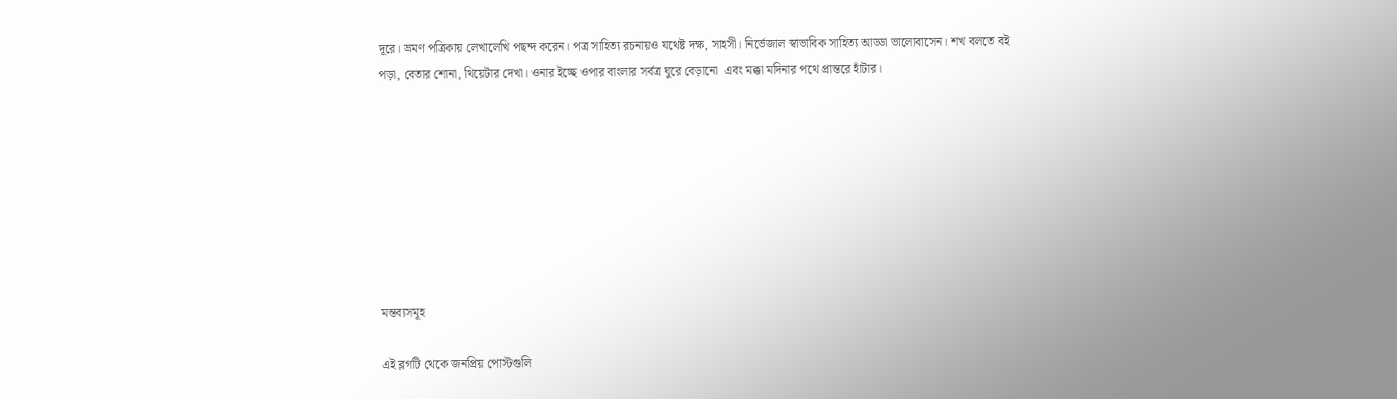দূরে। ভ্রমণ পত্রিকায় লেখালেখি পছন্দ করেন। পত্র সাহিত্য রচনায়ও‌ যথেষ্ট দক্ষ, সাহসী। নির্ভেজাল স্বাভাবিক সাহিত্য আড্ডা ভালোবাসেন। শখ বলতে বই পড়া, বেতার শোনা, থিয়েটার দেখা। ওনার ইচ্ছে ওপার বাংলার সর্বত্র ঘুরে বেড়ানো ‌ এবং মক্কা মদিনার পথে প্রান্তরে হাঁটার।








মন্তব্যসমূহ

এই ব্লগটি থেকে জনপ্রিয় পোস্টগুলি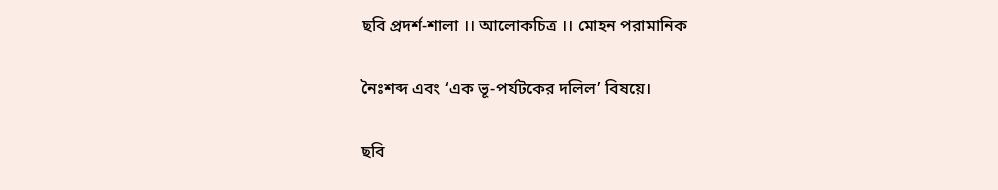ছবি প্রদর্শ-শালা ।। আলোকচিত্র ।। মোহন পরামানিক

নৈঃশব্দ এবং ‘এক ভূ-পর্যটকের দলিল’ বিষয়ে।

ছবি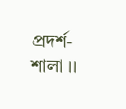প্রদর্শ-শালা ।।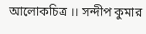আলোকচিত্র ।। সন্দীপ কুমার